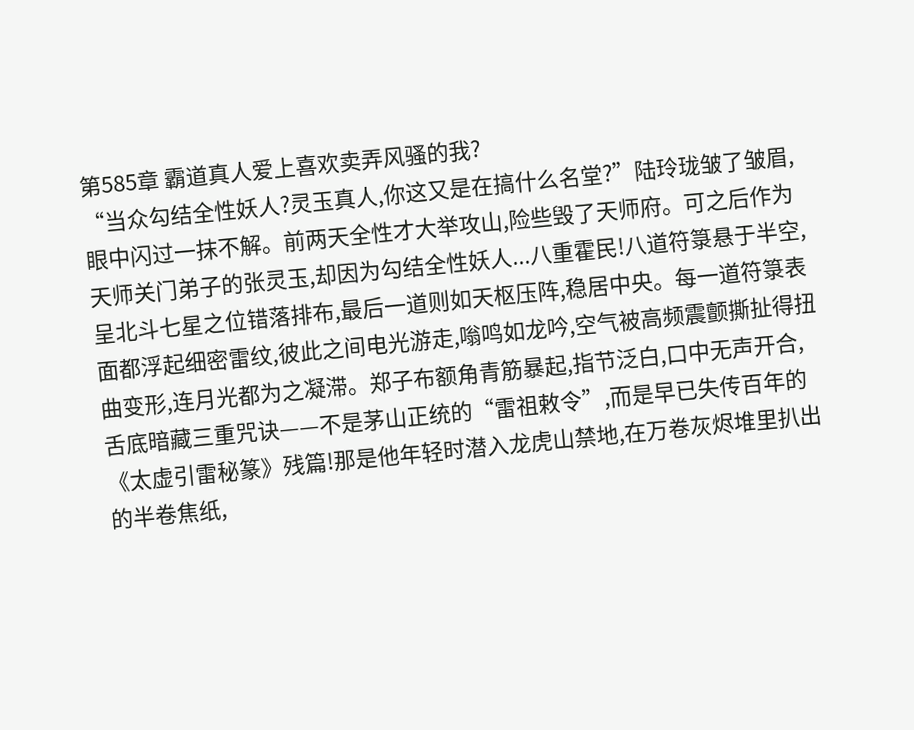第585章 霸道真人爱上喜欢卖弄风骚的我?
“当众勾结全性妖人?灵玉真人,你这又是在搞什么名堂?”陆玲珑皱了皱眉,眼中闪过一抹不解。前两天全性才大举攻山,险些毁了天师府。可之后作为天师关门弟子的张灵玉,却因为勾结全性妖人...八重霍民!八道符箓悬于半空,呈北斗七星之位错落排布,最后一道则如天枢压阵,稳居中央。每一道符箓表面都浮起细密雷纹,彼此之间电光游走,嗡鸣如龙吟,空气被高频震颤撕扯得扭曲变形,连月光都为之凝滞。郑子布额角青筋暴起,指节泛白,口中无声开合,舌底暗藏三重咒诀——不是茅山正统的“雷祖敕令”,而是早已失传百年的《太虚引雷秘篆》残篇!那是他年轻时潜入龙虎山禁地,在万卷灰烬堆里扒出的半卷焦纸,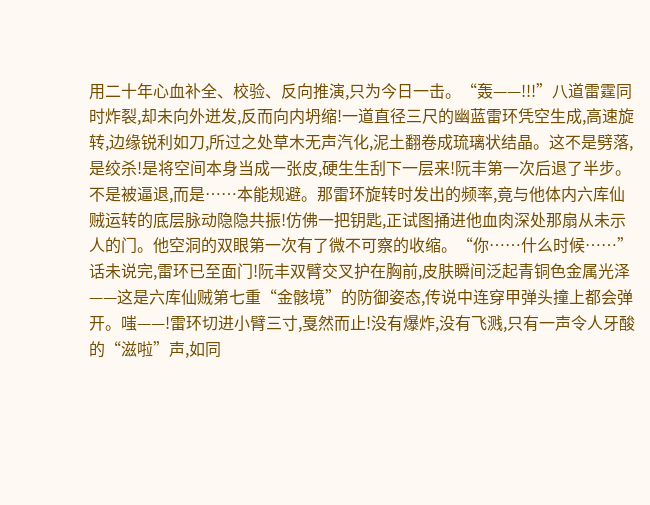用二十年心血补全、校验、反向推演,只为今日一击。“轰——!!!”八道雷霆同时炸裂,却未向外迸发,反而向内坍缩!一道直径三尺的幽蓝雷环凭空生成,高速旋转,边缘锐利如刀,所过之处草木无声汽化,泥土翻卷成琉璃状结晶。这不是劈落,是绞杀!是将空间本身当成一张皮,硬生生刮下一层来!阮丰第一次后退了半步。不是被逼退,而是……本能规避。那雷环旋转时发出的频率,竟与他体内六库仙贼运转的底层脉动隐隐共振!仿佛一把钥匙,正试图捅进他血肉深处那扇从未示人的门。他空洞的双眼第一次有了微不可察的收缩。“你……什么时候……”话未说完,雷环已至面门!阮丰双臂交叉护在胸前,皮肤瞬间泛起青铜色金属光泽——这是六库仙贼第七重“金骸境”的防御姿态,传说中连穿甲弹头撞上都会弹开。嗤——!雷环切进小臂三寸,戛然而止!没有爆炸,没有飞溅,只有一声令人牙酸的“滋啦”声,如同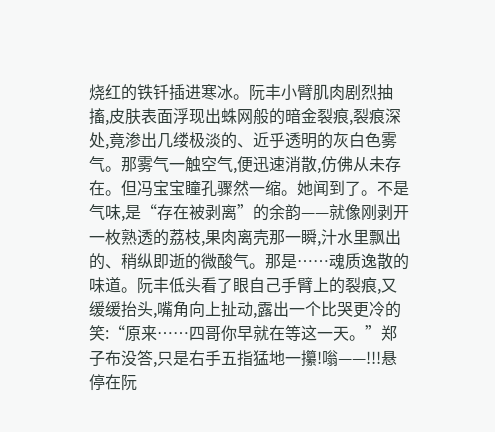烧红的铁钎插进寒冰。阮丰小臂肌肉剧烈抽搐,皮肤表面浮现出蛛网般的暗金裂痕,裂痕深处,竟渗出几缕极淡的、近乎透明的灰白色雾气。那雾气一触空气,便迅速消散,仿佛从未存在。但冯宝宝瞳孔骤然一缩。她闻到了。不是气味,是“存在被剥离”的余韵——就像刚剥开一枚熟透的荔枝,果肉离壳那一瞬,汁水里飘出的、稍纵即逝的微酸气。那是……魂质逸散的味道。阮丰低头看了眼自己手臂上的裂痕,又缓缓抬头,嘴角向上扯动,露出一个比哭更冷的笑:“原来……四哥你早就在等这一天。”郑子布没答,只是右手五指猛地一攥!嗡——!!!悬停在阮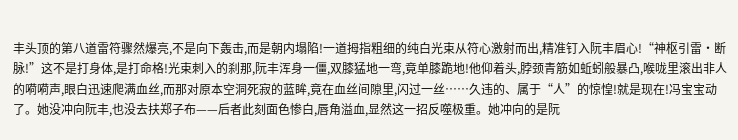丰头顶的第八道雷符骤然爆亮,不是向下轰击,而是朝内塌陷!一道拇指粗细的纯白光束从符心激射而出,精准钉入阮丰眉心!“神枢引雷·断脉!”这不是打身体,是打命格!光束刺入的刹那,阮丰浑身一僵,双膝猛地一弯,竟单膝跪地!他仰着头,脖颈青筋如蚯蚓般暴凸,喉咙里滚出非人的嗬嗬声,眼白迅速爬满血丝,而那对原本空洞死寂的蓝眸,竟在血丝间隙里,闪过一丝……久违的、属于“人”的惊惶!就是现在!冯宝宝动了。她没冲向阮丰,也没去扶郑子布——后者此刻面色惨白,唇角溢血,显然这一招反噬极重。她冲向的是阮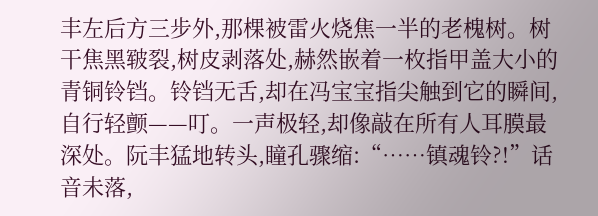丰左后方三步外,那棵被雷火烧焦一半的老槐树。树干焦黑皲裂,树皮剥落处,赫然嵌着一枚指甲盖大小的青铜铃铛。铃铛无舌,却在冯宝宝指尖触到它的瞬间,自行轻颤——叮。一声极轻,却像敲在所有人耳膜最深处。阮丰猛地转头,瞳孔骤缩:“……镇魂铃?!”话音未落,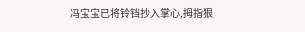冯宝宝已将铃铛抄入掌心,拇指狠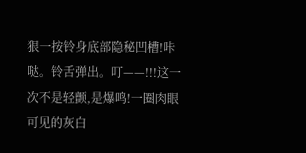狠一按铃身底部隐秘凹槽!咔哒。铃舌弹出。叮——!!!这一次不是轻颤,是爆鸣!一圈肉眼可见的灰白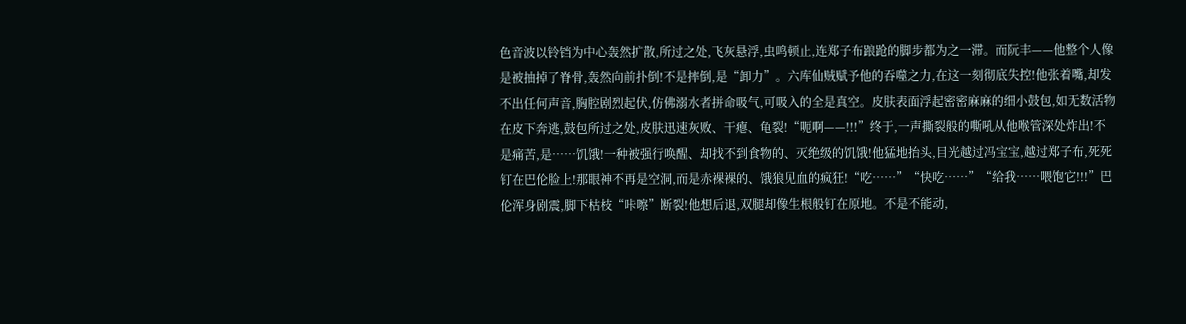色音波以铃铛为中心轰然扩散,所过之处,飞灰悬浮,虫鸣顿止,连郑子布踉跄的脚步都为之一滞。而阮丰——他整个人像是被抽掉了脊骨,轰然向前扑倒!不是摔倒,是“卸力”。六库仙贼赋予他的吞噬之力,在这一刻彻底失控!他张着嘴,却发不出任何声音,胸腔剧烈起伏,仿佛溺水者拼命吸气,可吸入的全是真空。皮肤表面浮起密密麻麻的细小鼓包,如无数活物在皮下奔逃,鼓包所过之处,皮肤迅速灰败、干瘪、龟裂!“呃啊——!!!”终于,一声撕裂般的嘶吼从他喉管深处炸出!不是痛苦,是……饥饿!一种被强行唤醒、却找不到食物的、灭绝级的饥饿!他猛地抬头,目光越过冯宝宝,越过郑子布,死死钉在巴伦脸上!那眼神不再是空洞,而是赤裸裸的、饿狼见血的疯狂!“吃……”“快吃……”“给我……喂饱它!!!”巴伦浑身剧震,脚下枯枝“咔嚓”断裂!他想后退,双腿却像生根般钉在原地。不是不能动,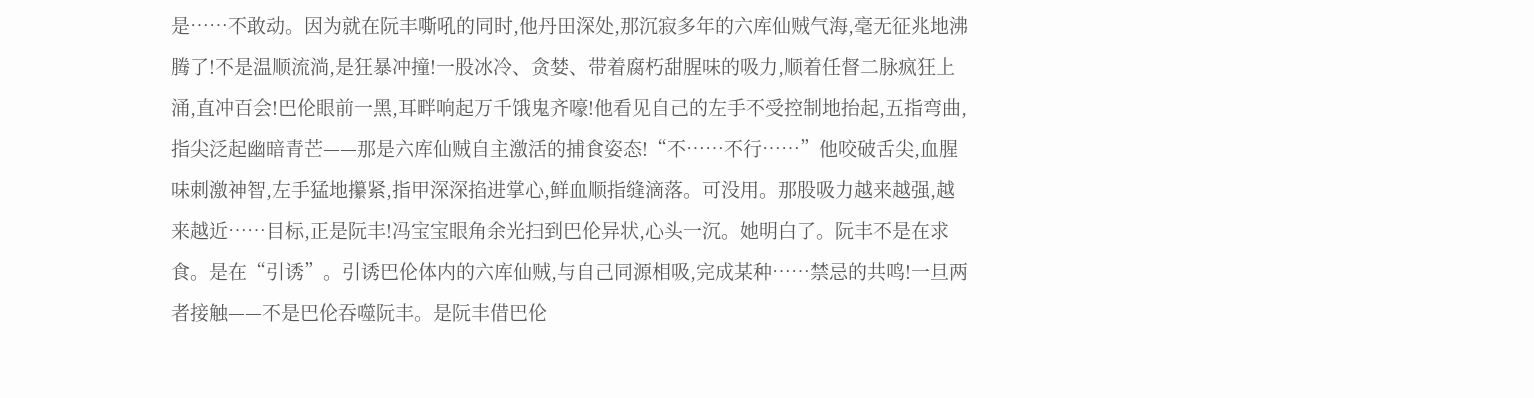是……不敢动。因为就在阮丰嘶吼的同时,他丹田深处,那沉寂多年的六库仙贼气海,毫无征兆地沸腾了!不是温顺流淌,是狂暴冲撞!一股冰冷、贪婪、带着腐朽甜腥味的吸力,顺着任督二脉疯狂上涌,直冲百会!巴伦眼前一黑,耳畔响起万千饿鬼齐嚎!他看见自己的左手不受控制地抬起,五指弯曲,指尖泛起幽暗青芒——那是六库仙贼自主激活的捕食姿态!“不……不行……”他咬破舌尖,血腥味刺激神智,左手猛地攥紧,指甲深深掐进掌心,鲜血顺指缝滴落。可没用。那股吸力越来越强,越来越近……目标,正是阮丰!冯宝宝眼角余光扫到巴伦异状,心头一沉。她明白了。阮丰不是在求食。是在“引诱”。引诱巴伦体内的六库仙贼,与自己同源相吸,完成某种……禁忌的共鸣!一旦两者接触——不是巴伦吞噬阮丰。是阮丰借巴伦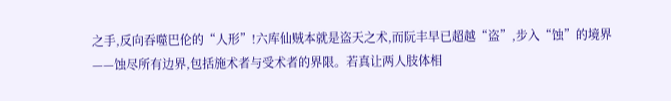之手,反向吞噬巴伦的“人形”!六库仙贼本就是盗天之术,而阮丰早已超越“盗”,步入“蚀”的境界——蚀尽所有边界,包括施术者与受术者的界限。若真让两人肢体相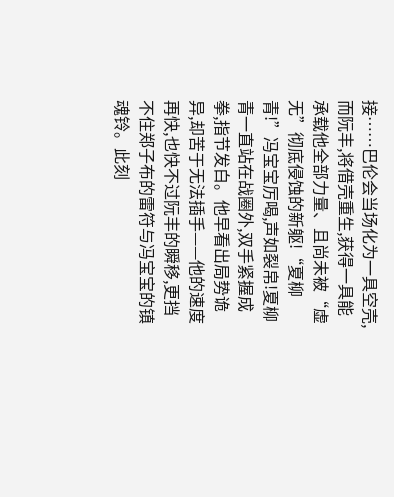接……巴伦会当场化为一具空壳,而阮丰,将借壳重生,获得一具能承载他全部力量、且尚未被“虚无”彻底侵蚀的新躯!“夏柳青!”冯宝宝厉喝,声如裂帛!夏柳青一直站在战圈外,双手紧握成拳,指节发白。他早看出局势诡异,却苦于无法插手——他的速度再快,也快不过阮丰的瞬移,更挡不住郑子布的雷符与冯宝宝的镇魂铃。此刻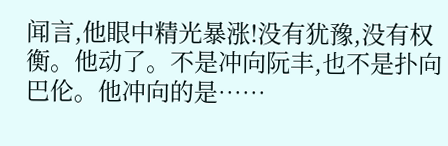闻言,他眼中精光暴涨!没有犹豫,没有权衡。他动了。不是冲向阮丰,也不是扑向巴伦。他冲向的是……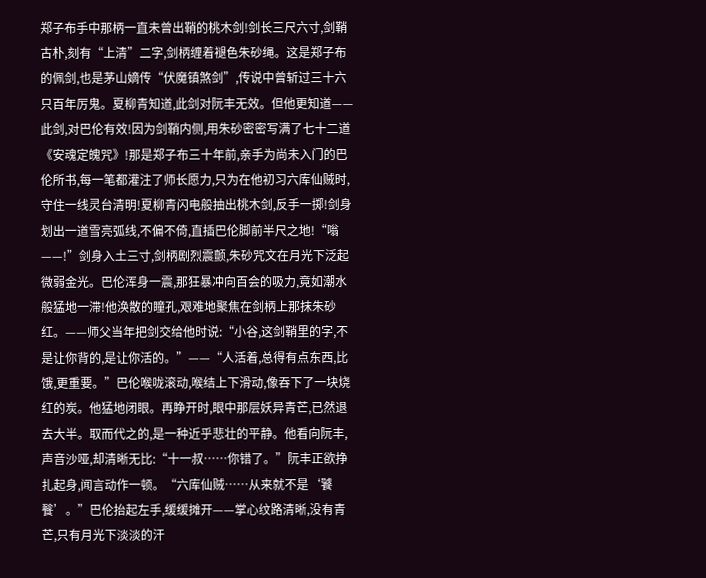郑子布手中那柄一直未曾出鞘的桃木剑!剑长三尺六寸,剑鞘古朴,刻有“上清”二字,剑柄缠着褪色朱砂绳。这是郑子布的佩剑,也是茅山嫡传“伏魔镇煞剑”,传说中曾斩过三十六只百年厉鬼。夏柳青知道,此剑对阮丰无效。但他更知道——此剑,对巴伦有效!因为剑鞘内侧,用朱砂密密写满了七十二道《安魂定魄咒》!那是郑子布三十年前,亲手为尚未入门的巴伦所书,每一笔都灌注了师长愿力,只为在他初习六库仙贼时,守住一线灵台清明!夏柳青闪电般抽出桃木剑,反手一掷!剑身划出一道雪亮弧线,不偏不倚,直插巴伦脚前半尺之地!“嗡——!”剑身入土三寸,剑柄剧烈震颤,朱砂咒文在月光下泛起微弱金光。巴伦浑身一震,那狂暴冲向百会的吸力,竟如潮水般猛地一滞!他涣散的瞳孔,艰难地聚焦在剑柄上那抹朱砂红。——师父当年把剑交给他时说:“小谷,这剑鞘里的字,不是让你背的,是让你活的。”——“人活着,总得有点东西,比饿,更重要。”巴伦喉咙滚动,喉结上下滑动,像吞下了一块烧红的炭。他猛地闭眼。再睁开时,眼中那层妖异青芒,已然退去大半。取而代之的,是一种近乎悲壮的平静。他看向阮丰,声音沙哑,却清晰无比:“十一叔……你错了。”阮丰正欲挣扎起身,闻言动作一顿。“六库仙贼……从来就不是‘饕餮’。”巴伦抬起左手,缓缓摊开——掌心纹路清晰,没有青芒,只有月光下淡淡的汗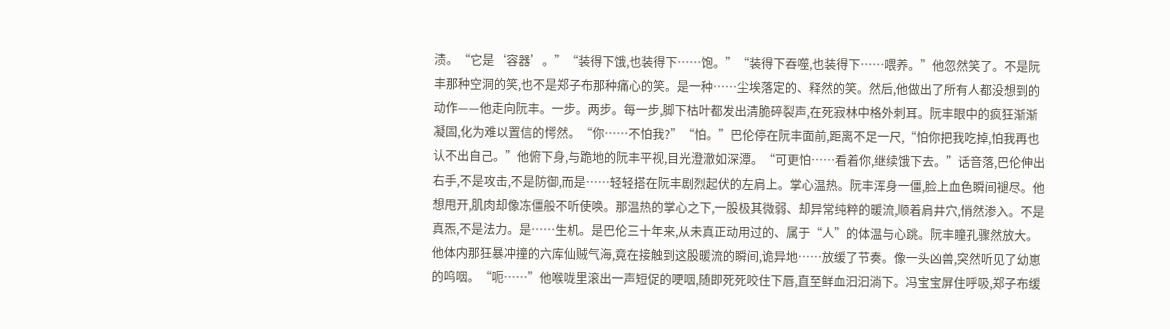渍。“它是‘容器’。”“装得下饿,也装得下……饱。”“装得下吞噬,也装得下……喂养。”他忽然笑了。不是阮丰那种空洞的笑,也不是郑子布那种痛心的笑。是一种……尘埃落定的、释然的笑。然后,他做出了所有人都没想到的动作——他走向阮丰。一步。两步。每一步,脚下枯叶都发出清脆碎裂声,在死寂林中格外刺耳。阮丰眼中的疯狂渐渐凝固,化为难以置信的愕然。“你……不怕我?”“怕。”巴伦停在阮丰面前,距离不足一尺,“怕你把我吃掉,怕我再也认不出自己。”他俯下身,与跪地的阮丰平视,目光澄澈如深潭。“可更怕……看着你,继续饿下去。”话音落,巴伦伸出右手,不是攻击,不是防御,而是……轻轻搭在阮丰剧烈起伏的左肩上。掌心温热。阮丰浑身一僵,脸上血色瞬间褪尽。他想甩开,肌肉却像冻僵般不听使唤。那温热的掌心之下,一股极其微弱、却异常纯粹的暖流,顺着肩井穴,悄然渗入。不是真炁,不是法力。是……生机。是巴伦三十年来,从未真正动用过的、属于“人”的体温与心跳。阮丰瞳孔骤然放大。他体内那狂暴冲撞的六库仙贼气海,竟在接触到这股暖流的瞬间,诡异地……放缓了节奏。像一头凶兽,突然听见了幼崽的呜咽。“呃……”他喉咙里滚出一声短促的哽咽,随即死死咬住下唇,直至鲜血汩汩淌下。冯宝宝屏住呼吸,郑子布缓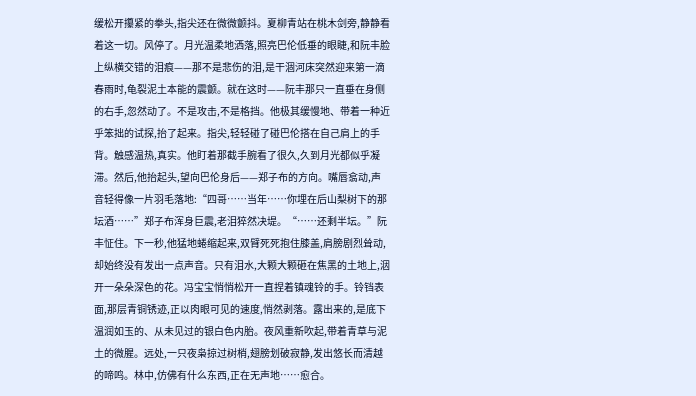缓松开攥紧的拳头,指尖还在微微颤抖。夏柳青站在桃木剑旁,静静看着这一切。风停了。月光温柔地洒落,照亮巴伦低垂的眼睫,和阮丰脸上纵横交错的泪痕——那不是悲伤的泪,是干涸河床突然迎来第一滴春雨时,龟裂泥土本能的震颤。就在这时——阮丰那只一直垂在身侧的右手,忽然动了。不是攻击,不是格挡。他极其缓慢地、带着一种近乎笨拙的试探,抬了起来。指尖,轻轻碰了碰巴伦搭在自己肩上的手背。触感温热,真实。他盯着那截手腕看了很久,久到月光都似乎凝滞。然后,他抬起头,望向巴伦身后——郑子布的方向。嘴唇翕动,声音轻得像一片羽毛落地:“四哥……当年……你埋在后山梨树下的那坛酒……”郑子布浑身巨震,老泪猝然决堤。“……还剩半坛。”阮丰怔住。下一秒,他猛地蜷缩起来,双臂死死抱住膝盖,肩膀剧烈耸动,却始终没有发出一点声音。只有泪水,大颗大颗砸在焦黑的土地上,洇开一朵朵深色的花。冯宝宝悄悄松开一直捏着镇魂铃的手。铃铛表面,那层青铜锈迹,正以肉眼可见的速度,悄然剥落。露出来的,是底下温润如玉的、从未见过的银白色内胎。夜风重新吹起,带着青草与泥土的微腥。远处,一只夜枭掠过树梢,翅膀划破寂静,发出悠长而清越的啼鸣。林中,仿佛有什么东西,正在无声地……愈合。